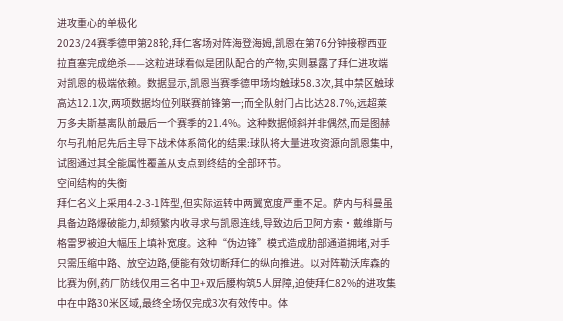进攻重心的单极化
2023/24赛季德甲第28轮,拜仁客场对阵海登海姆,凯恩在第76分钟接穆西亚拉直塞完成绝杀——这粒进球看似是团队配合的产物,实则暴露了拜仁进攻端对凯恩的极端依赖。数据显示,凯恩当赛季德甲场均触球58.3次,其中禁区触球高达12.1次,两项数据均位列联赛前锋第一;而全队射门占比达28.7%,远超莱万多夫斯基离队前最后一个赛季的21.4%。这种数据倾斜并非偶然,而是图赫尔与孔帕尼先后主导下战术体系简化的结果:球队将大量进攻资源向凯恩集中,试图通过其全能属性覆盖从支点到终结的全部环节。
空间结构的失衡
拜仁名义上采用4-2-3-1阵型,但实际运转中两翼宽度严重不足。萨内与科曼虽具备边路爆破能力,却频繁内收寻求与凯恩连线,导致边后卫阿方索·戴维斯与格雷罗被迫大幅压上填补宽度。这种“伪边锋”模式造成肋部通道拥堵,对手只需压缩中路、放空边路,便能有效切断拜仁的纵向推进。以对阵勒沃库森的比赛为例,药厂防线仅用三名中卫+双后腰构筑5人屏障,迫使拜仁82%的进攻集中在中路30米区域,最终全场仅完成3次有效传中。体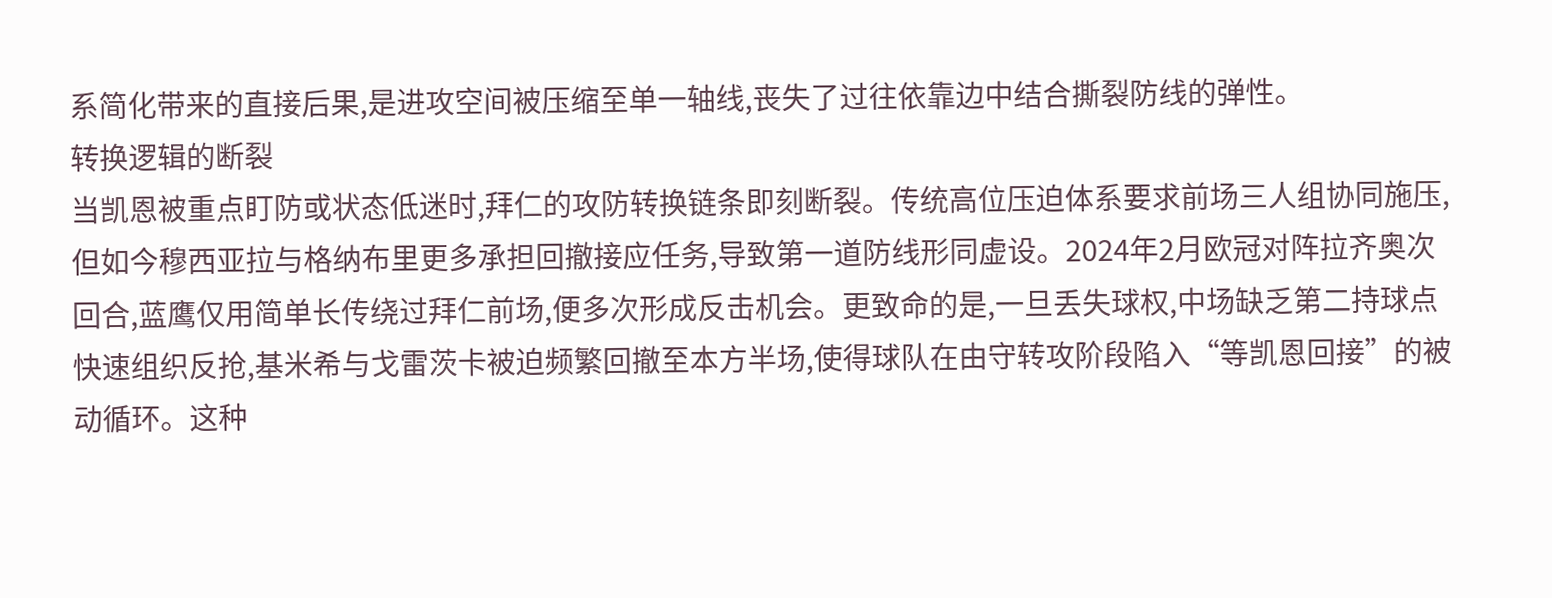系简化带来的直接后果,是进攻空间被压缩至单一轴线,丧失了过往依靠边中结合撕裂防线的弹性。
转换逻辑的断裂
当凯恩被重点盯防或状态低迷时,拜仁的攻防转换链条即刻断裂。传统高位压迫体系要求前场三人组协同施压,但如今穆西亚拉与格纳布里更多承担回撤接应任务,导致第一道防线形同虚设。2024年2月欧冠对阵拉齐奥次回合,蓝鹰仅用简单长传绕过拜仁前场,便多次形成反击机会。更致命的是,一旦丢失球权,中场缺乏第二持球点快速组织反抢,基米希与戈雷茨卡被迫频繁回撤至本方半场,使得球队在由守转攻阶段陷入“等凯恩回接”的被动循环。这种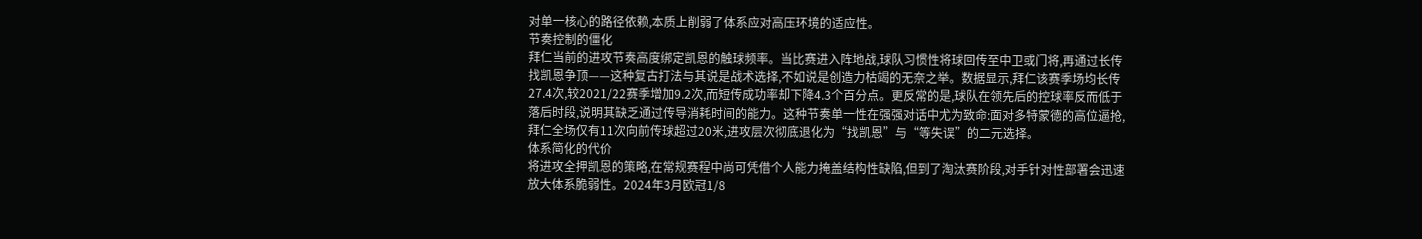对单一核心的路径依赖,本质上削弱了体系应对高压环境的适应性。
节奏控制的僵化
拜仁当前的进攻节奏高度绑定凯恩的触球频率。当比赛进入阵地战,球队习惯性将球回传至中卫或门将,再通过长传找凯恩争顶——这种复古打法与其说是战术选择,不如说是创造力枯竭的无奈之举。数据显示,拜仁该赛季场均长传27.4次,较2021/22赛季增加9.2次,而短传成功率却下降4.3个百分点。更反常的是,球队在领先后的控球率反而低于落后时段,说明其缺乏通过传导消耗时间的能力。这种节奏单一性在强强对话中尤为致命:面对多特蒙德的高位逼抢,拜仁全场仅有11次向前传球超过20米,进攻层次彻底退化为“找凯恩”与“等失误”的二元选择。
体系简化的代价
将进攻全押凯恩的策略,在常规赛程中尚可凭借个人能力掩盖结构性缺陷,但到了淘汰赛阶段,对手针对性部署会迅速放大体系脆弱性。2024年3月欧冠1/8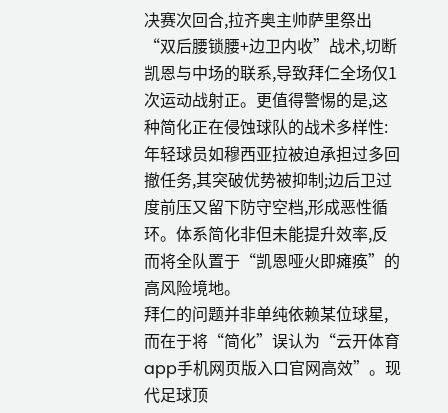决赛次回合,拉齐奥主帅萨里祭出“双后腰锁腰+边卫内收”战术,切断凯恩与中场的联系,导致拜仁全场仅1次运动战射正。更值得警惕的是,这种简化正在侵蚀球队的战术多样性:年轻球员如穆西亚拉被迫承担过多回撤任务,其突破优势被抑制;边后卫过度前压又留下防守空档,形成恶性循环。体系简化非但未能提升效率,反而将全队置于“凯恩哑火即瘫痪”的高风险境地。
拜仁的问题并非单纯依赖某位球星,而在于将“简化”误认为“云开体育app手机网页版入口官网高效”。现代足球顶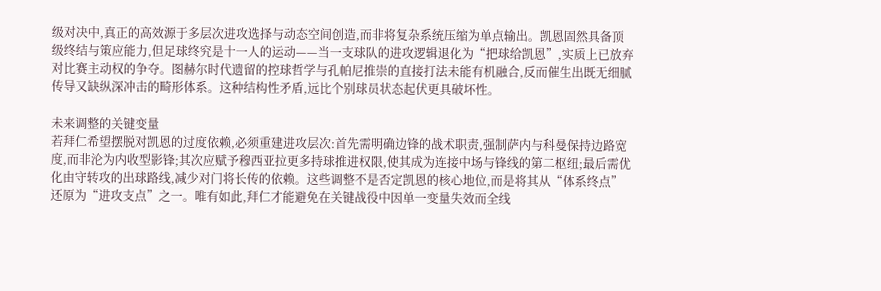级对决中,真正的高效源于多层次进攻选择与动态空间创造,而非将复杂系统压缩为单点输出。凯恩固然具备顶级终结与策应能力,但足球终究是十一人的运动——当一支球队的进攻逻辑退化为“把球给凯恩”,实质上已放弃对比赛主动权的争夺。图赫尔时代遗留的控球哲学与孔帕尼推崇的直接打法未能有机融合,反而催生出既无细腻传导又缺纵深冲击的畸形体系。这种结构性矛盾,远比个别球员状态起伏更具破坏性。

未来调整的关键变量
若拜仁希望摆脱对凯恩的过度依赖,必须重建进攻层次:首先需明确边锋的战术职责,强制萨内与科曼保持边路宽度,而非沦为内收型影锋;其次应赋予穆西亚拉更多持球推进权限,使其成为连接中场与锋线的第二枢纽;最后需优化由守转攻的出球路线,减少对门将长传的依赖。这些调整不是否定凯恩的核心地位,而是将其从“体系终点”还原为“进攻支点”之一。唯有如此,拜仁才能避免在关键战役中因单一变量失效而全线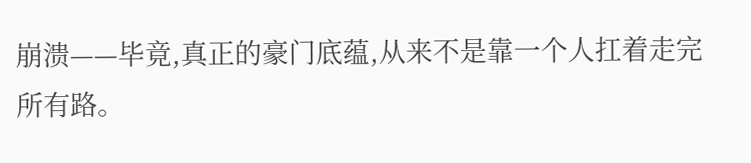崩溃——毕竟,真正的豪门底蕴,从来不是靠一个人扛着走完所有路。